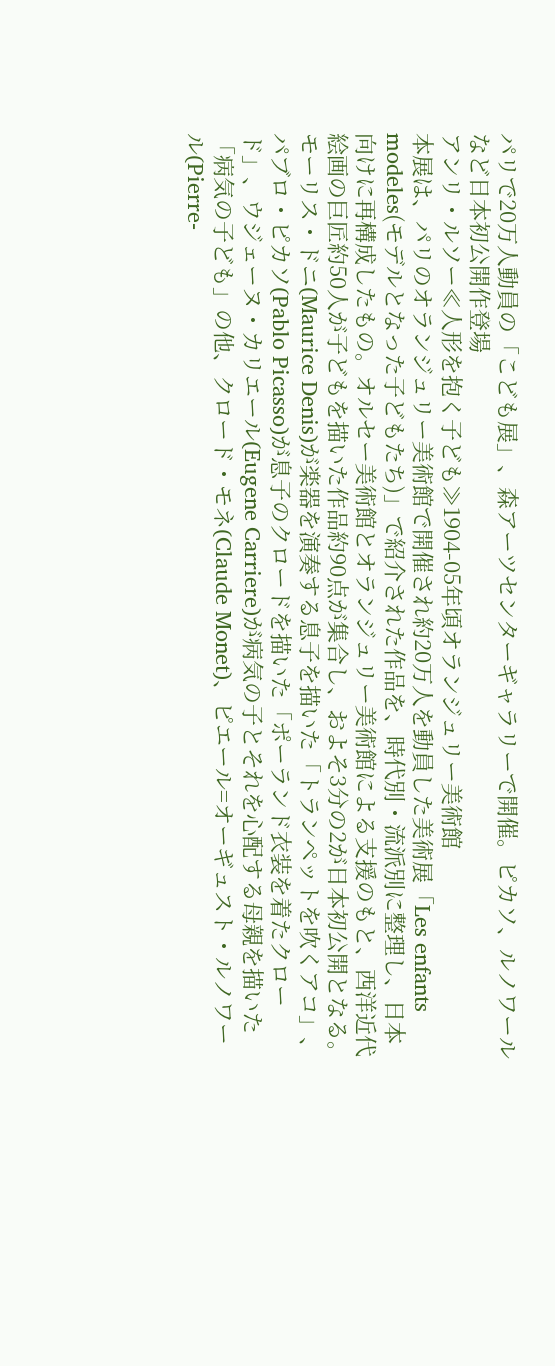パリで20万人動員の「こども展」、森アーツセンターギャラリーで開催。ピカソ、ルノワールなど日本初公開作登場
アンリ・ルソー≪人形を抱く子ども≫1904-05年頃オランジュリー美術館
本展は、パリのオランジュリー美術館で開催され約20万人を動員した美術展「Les enfants modeles(モデルとなった子どもたち)」で紹介された作品を、時代別・流派別に整理し、日本向けに再構成したもの。オルセー美術館とオランジュリー美術館による支援のもと、西洋近代絵画の巨匠約50人が子どもを描いた作品約90点が集合し、およそ3分の2が日本初公開となる。
モーリス・ドニ(Maurice Denis)が楽器を演奏する息子を描いた「トランペットを吹くアコ」、パブロ・ピカソ(Pablo Picasso)が息子のクロードを描いた「ポーランド衣装を着たクロード」、ウジェーヌ・カリエール(Eugene Carriere)が病気の子とそれを心配する母親を描いた「病気の子ども」の他、クロード・モネ(Claude Monet)、ピエール=オーギュスト・ルノワール(Pierre-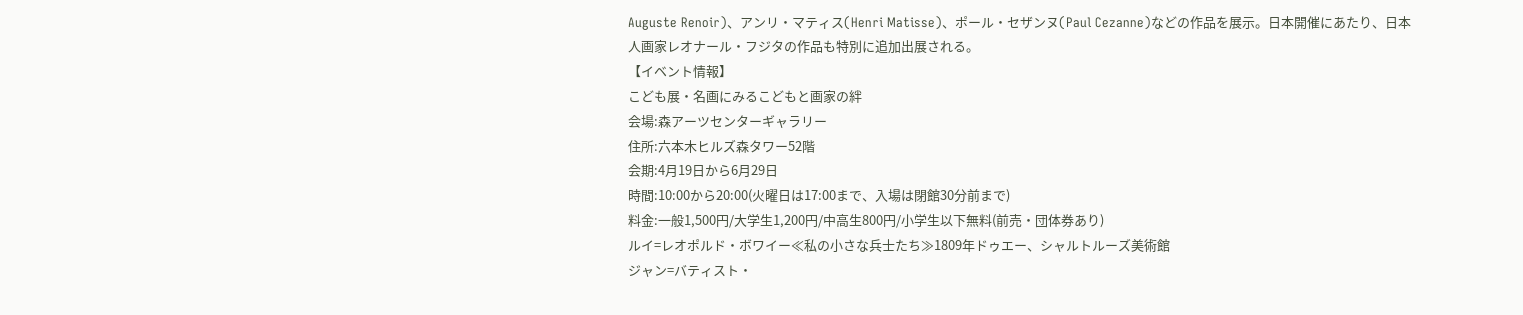Auguste Renoir)、アンリ・マティス(Henri Matisse)、ポール・セザンヌ(Paul Cezanne)などの作品を展示。日本開催にあたり、日本人画家レオナール・フジタの作品も特別に追加出展される。
【イベント情報】
こども展・名画にみるこどもと画家の絆
会場:森アーツセンターギャラリー
住所:六本木ヒルズ森タワー52階
会期:4月19日から6月29日
時間:10:00から20:00(火曜日は17:00まで、入場は閉館30分前まで)
料金:一般1,500円/大学生1,200円/中高生800円/小学生以下無料(前売・団体券あり)
ルイ=レオポルド・ボワイー≪私の小さな兵士たち≫1809年ドゥエー、シャルトルーズ美術館
ジャン=バティスト・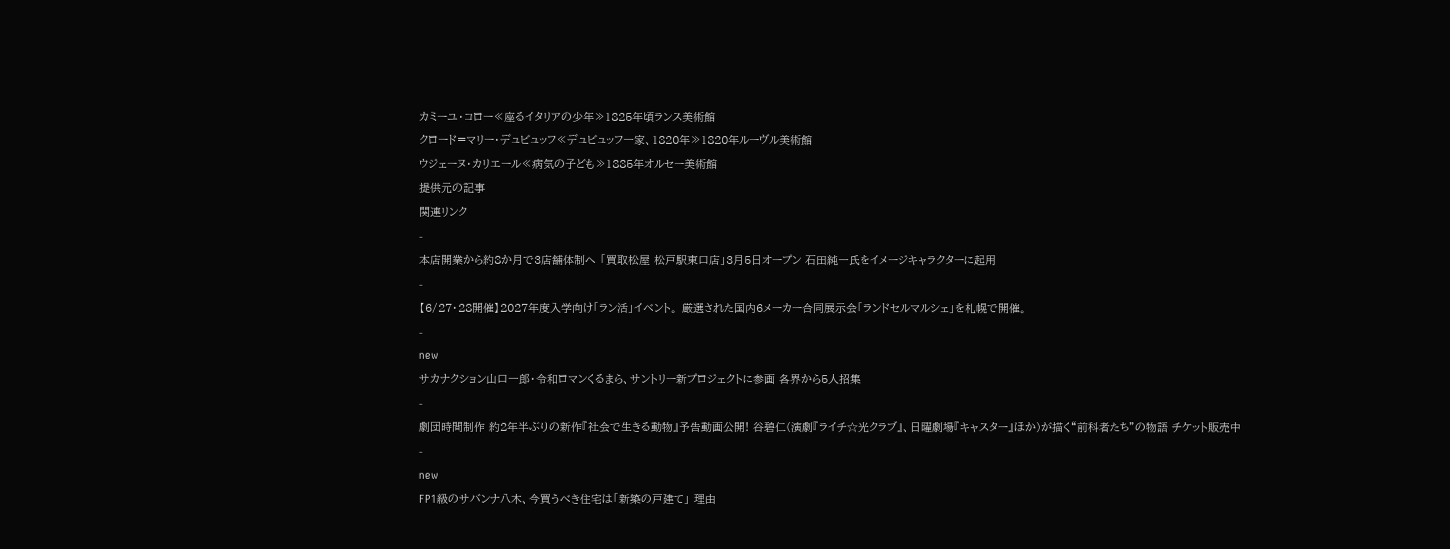カミーユ・コロー≪座るイタリアの少年≫1825年頃ランス美術館
クロード=マリー・デュビュッフ≪デュビュッフ一家、1820年≫1820年ルーヴル美術館
ウジェーヌ・カリエール≪病気の子ども≫1885年オルセー美術館
提供元の記事
関連リンク
-
本店開業から約8か月で3店舗体制へ 「買取松屋 松戸駅東口店」3月5日オープン 石田純一氏をイメージキャラクターに起用
-
【6/27・28開催】2027年度入学向け「ラン活」イベント。 厳選された国内6メーカー合同展示会「ランドセルマルシェ」を札幌で開催。
-
new
サカナクション山口一郎・令和ロマンくるまら、サントリー新プロジェクトに参画 各界から5人招集
-
劇団時間制作 約2年半ぶりの新作『社会で生きる動物』予告動画公開! 谷碧仁(演劇『ライチ☆光クラブ』、日曜劇場『キャスター』ほか)が描く“前科者たち”の物語 チケット販売中
-
new
FP1級のサバンナ八木、今買うべき住宅は「新築の戸建て」 理由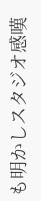も明かしスタジオ感嘆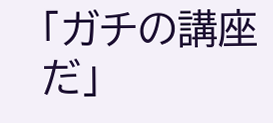「ガチの講座だ」